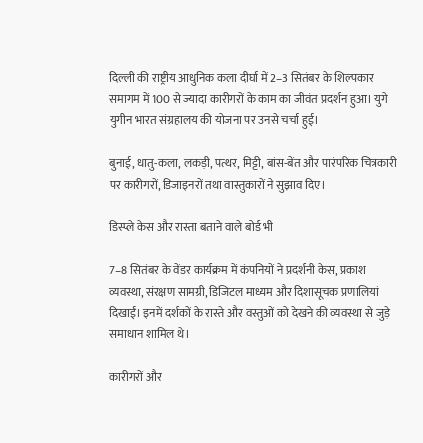दिल्ली की राष्ट्रीय आधुनिक कला दीर्घा में 2–3 सितंबर के शिल्पकार समागम में 100 से ज्यादा कारीगरों के काम का जीवंत प्रदर्शन हुआ। युगे युगीन भारत संग्रहालय की योजना पर उनसे चर्चा हुई।

बुनाई, धातु-कला, लकड़ी, पत्थर, मिट्टी, बांस-बेंत और पारंपरिक चित्रकारी पर कारीगरों, डिजाइनरों तथा वास्तुकारों ने सुझाव दिए।

डिस्प्ले केस और रास्ता बताने वाले बोर्ड भी

7–8 सितंबर के वेंडर कार्यक्रम में कंपनियों ने प्रदर्शनी केस, प्रकाश व्यवस्था, संरक्षण सामग्री, डिजिटल माध्यम और दिशासूचक प्रणालियां दिखाईं। इनमें दर्शकों के रास्ते और वस्तुओं को देखने की व्यवस्था से जुड़े समाधान शामिल थे।

कारीगरों और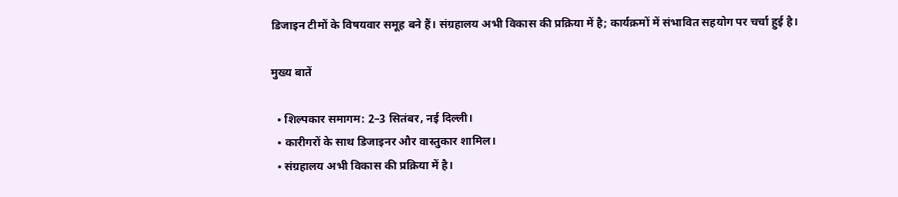डिजाइन टीमों के विषयवार समूह बने हैं। संग्रहालय अभी विकास की प्रक्रिया में है; कार्यक्रमों में संभावित सहयोग पर चर्चा हुई है।

मुख्य बातें

  • शिल्पकार समागम: 2–3 सितंबर, नई दिल्ली।
  • कारीगरों के साथ डिजाइनर और वास्तुकार शामिल।
  • संग्रहालय अभी विकास की प्रक्रिया में है।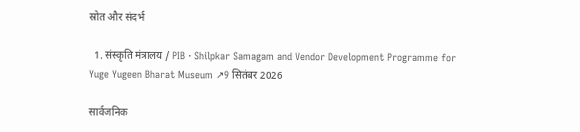स्रोत और संदर्भ

  1. संस्कृति मंत्रालय / PIB · Shilpkar Samagam and Vendor Development Programme for Yuge Yugeen Bharat Museum ↗9 सितंबर 2026

सार्वजनिक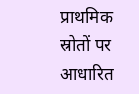प्राथमिक स्रोतों पर आधारित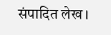संपादित लेख।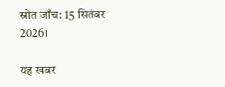स्रोत जाँच: 15 सितंबर 2026।

यह खबर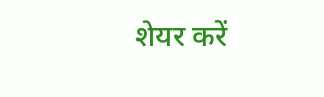शेयर करें